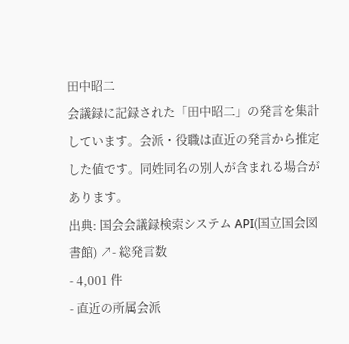田中昭二
会議録に記録された「田中昭二」の発言を集計しています。会派・役職は直近の発言から推定した値です。同姓同名の別人が含まれる場合があります。
出典: 国会会議録検索システム API(国立国会図書館) ↗- 総発言数
- 4,001 件
- 直近の所属会派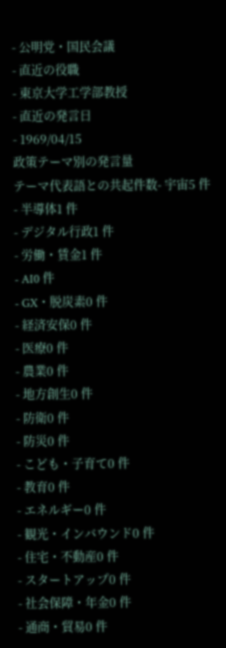- 公明党・国民会議
- 直近の役職
- 東京大学工学部教授
- 直近の発言日
- 1969/04/15
政策テーマ別の発言量
テーマ代表語との共起件数- 宇宙5 件
- 半導体1 件
- デジタル行政1 件
- 労働・賃金1 件
- AI0 件
- GX・脱炭素0 件
- 経済安保0 件
- 医療0 件
- 農業0 件
- 地方創生0 件
- 防衛0 件
- 防災0 件
- こども・子育て0 件
- 教育0 件
- エネルギー0 件
- 観光・インバウンド0 件
- 住宅・不動産0 件
- スタートアップ0 件
- 社会保障・年金0 件
- 通商・貿易0 件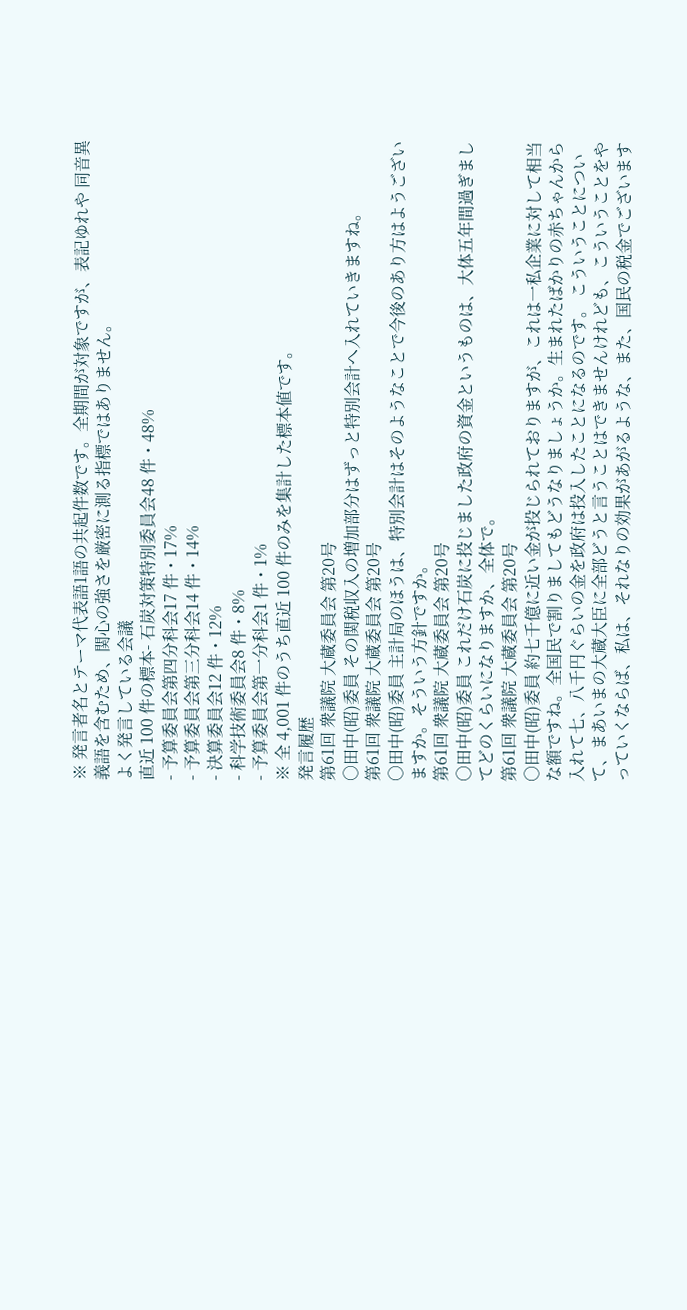※ 発言者名とテーマ代表語1語の共起件数です。全期間が対象ですが、表記ゆれや 同音異義語を含むため、関心の強さを厳密に測る指標ではありません。
よく発言している会議
直近 100 件の標本- 石炭対策特別委員会48 件・48%
- 予算委員会第四分科会17 件・17%
- 予算委員会第三分科会14 件・14%
- 決算委員会12 件・12%
- 科学技術委員会8 件・8%
- 予算委員会第一分科会1 件・1%
※ 全 4,001 件のうち直近 100 件のみを集計した標本値です。
発言履歴
第61回 衆議院 大蔵委員会 第20号
○田中(昭)委員 その関税収入の増加部分はずっと特別会計へ入れていきますね。
第61回 衆議院 大蔵委員会 第20号
○田中(昭)委員 主計局のほうは、特別会計はそのようなことで今後のあり方はようございますか。そういう方針ですか。
第61回 衆議院 大蔵委員会 第20号
○田中(昭)委員 これだけ石炭に投じました政府の資金というものは、大体五年間過ぎましてどのくらいになりますか、全体で。
第61回 衆議院 大蔵委員会 第20号
○田中(昭)委員 約七千億に近い金が投じられておりますが、これは一私企業に対して相当な額ですね。全国民で割りましてもどうなりましょうか。生まれたばかりの赤ちゃんから入れて七、八千円ぐらいの金を政府は投入したことになるのです。 こういうことについて、まあいまの大蔵大臣に全部どうと言うことはできませんけれども、こういうことをやっていくならば、私は、それなりの効果があがるような、また、国民の税金でございます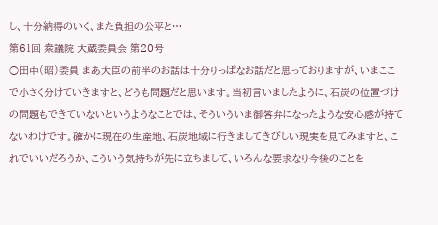し、十分納得のいく、また負担の公平と…
第61回 衆議院 大蔵委員会 第20号
○田中(昭)委員 まあ大臣の前半のお話は十分りっぱなお話だと思っておりますが、いまここで小さく分けていきますと、どうも問題だと思います。当初言いましたように、石炭の位置づけの問題もできていないというようなことでは、そういういま御答弁になったような安心感が持てないわけです。確かに現在の生産地、石炭地域に行きましてきびしい現実を見てみますと、これでいいだろうか、こういう気持ちが先に立ちまして、いろんな要求なり今後のことを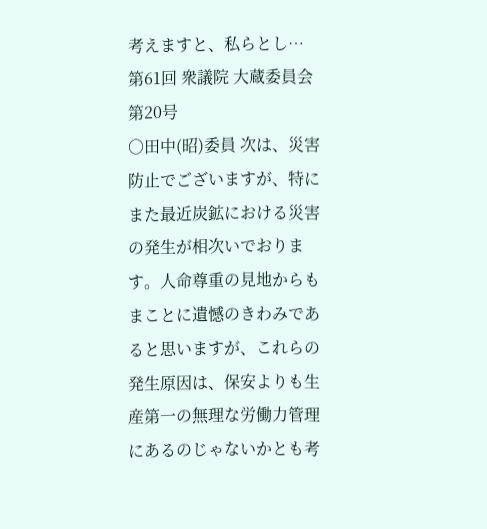考えますと、私らとし…
第61回 衆議院 大蔵委員会 第20号
○田中(昭)委員 次は、災害防止でございますが、特にまた最近炭鉱における災害の発生が相次いでおります。人命尊重の見地からもまことに遺憾のきわみであると思いますが、これらの発生原因は、保安よりも生産第一の無理な労働力管理にあるのじゃないかとも考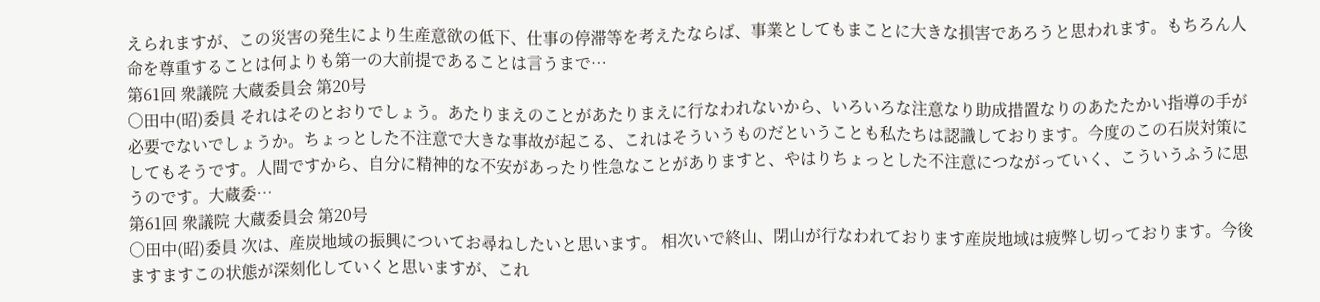えられますが、この災害の発生により生産意欲の低下、仕事の停滞等を考えたならば、事業としてもまことに大きな損害であろうと思われます。もちろん人命を尊重することは何よりも第一の大前提であることは言うまで…
第61回 衆議院 大蔵委員会 第20号
○田中(昭)委員 それはそのとおりでしょう。あたりまえのことがあたりまえに行なわれないから、いろいろな注意なり助成措置なりのあたたかい指導の手が必要でないでしょうか。ちょっとした不注意で大きな事故が起こる、これはそういうものだということも私たちは認識しております。今度のこの石炭対策にしてもそうです。人間ですから、自分に精神的な不安があったり性急なことがありますと、やはりちょっとした不注意につながっていく、こういうふうに思うのです。大蔵委…
第61回 衆議院 大蔵委員会 第20号
○田中(昭)委員 次は、産炭地域の振興についてお尋ねしたいと思います。 相次いで終山、閉山が行なわれております産炭地域は疲弊し切っております。今後ますますこの状態が深刻化していくと思いますが、これ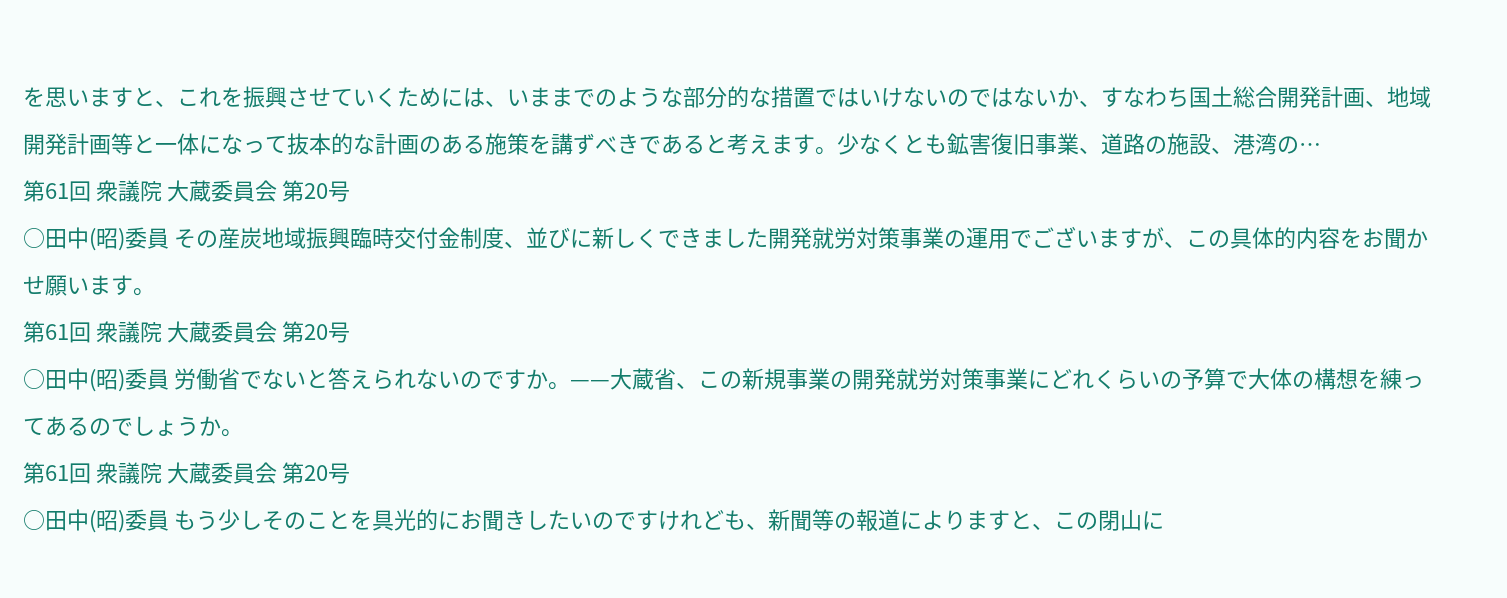を思いますと、これを振興させていくためには、いままでのような部分的な措置ではいけないのではないか、すなわち国土総合開発計画、地域開発計画等と一体になって抜本的な計画のある施策を講ずべきであると考えます。少なくとも鉱害復旧事業、道路の施設、港湾の…
第61回 衆議院 大蔵委員会 第20号
○田中(昭)委員 その産炭地域振興臨時交付金制度、並びに新しくできました開発就労対策事業の運用でございますが、この具体的内容をお聞かせ願います。
第61回 衆議院 大蔵委員会 第20号
○田中(昭)委員 労働省でないと答えられないのですか。——大蔵省、この新規事業の開発就労対策事業にどれくらいの予算で大体の構想を練ってあるのでしょうか。
第61回 衆議院 大蔵委員会 第20号
○田中(昭)委員 もう少しそのことを具光的にお聞きしたいのですけれども、新聞等の報道によりますと、この閉山に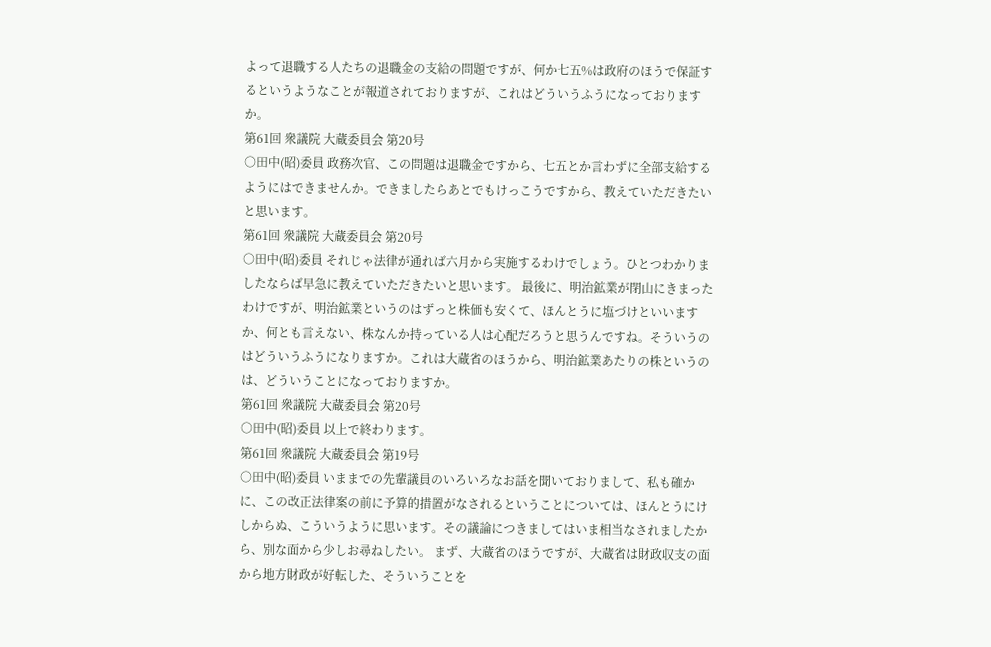よって退職する人たちの退職金の支給の問題ですが、何か七五%は政府のほうで保証するというようなことが報道されておりますが、これはどういうふうになっておりますか。
第61回 衆議院 大蔵委員会 第20号
○田中(昭)委員 政務次官、この問題は退職金ですから、七五とか言わずに全部支給するようにはできませんか。できましたらあとでもけっこうですから、教えていただきたいと思います。
第61回 衆議院 大蔵委員会 第20号
○田中(昭)委員 それじゃ法律が通れば六月から実施するわけでしょう。ひとつわかりましたならば早急に教えていただきたいと思います。 最後に、明治鉱業が閉山にきまったわけですが、明治鉱業というのはずっと株価も安くて、ほんとうに塩づけといいますか、何とも言えない、株なんか持っている人は心配だろうと思うんですね。そういうのはどういうふうになりますか。これは大蔵省のほうから、明治鉱業あたりの株というのは、どういうことになっておりますか。
第61回 衆議院 大蔵委員会 第20号
○田中(昭)委員 以上で終わります。
第61回 衆議院 大蔵委員会 第19号
○田中(昭)委員 いままでの先輩議員のいろいろなお話を聞いておりまして、私も確かに、この改正法律案の前に予算的措置がなされるということについては、ほんとうにけしからぬ、こういうように思います。その議論につきましてはいま相当なされましたから、別な面から少しお尋ねしたい。 まず、大蔵省のほうですが、大蔵省は財政収支の面から地方財政が好転した、そういうことを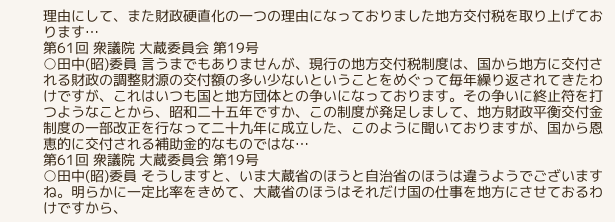理由にして、また財政硬直化の一つの理由になっておりました地方交付税を取り上げております…
第61回 衆議院 大蔵委員会 第19号
○田中(昭)委員 言うまでもありませんが、現行の地方交付税制度は、国から地方に交付される財政の調整財源の交付額の多い少ないということをめぐって毎年繰り返されてきたわけですが、これはいつも国と地方団体との争いになっております。その争いに終止符を打つようなことから、昭和二十五年ですか、この制度が発足しまして、地方財政平衡交付金制度の一部改正を行なって二十九年に成立した、このように聞いておりますが、国から恩恵的に交付される補助金的なものではな…
第61回 衆議院 大蔵委員会 第19号
○田中(昭)委員 そうしますと、いま大蔵省のほうと自治省のほうは違うようでございますね。明らかに一定比率をきめて、大蔵省のほうはそれだけ国の仕事を地方にさせておるわけですから、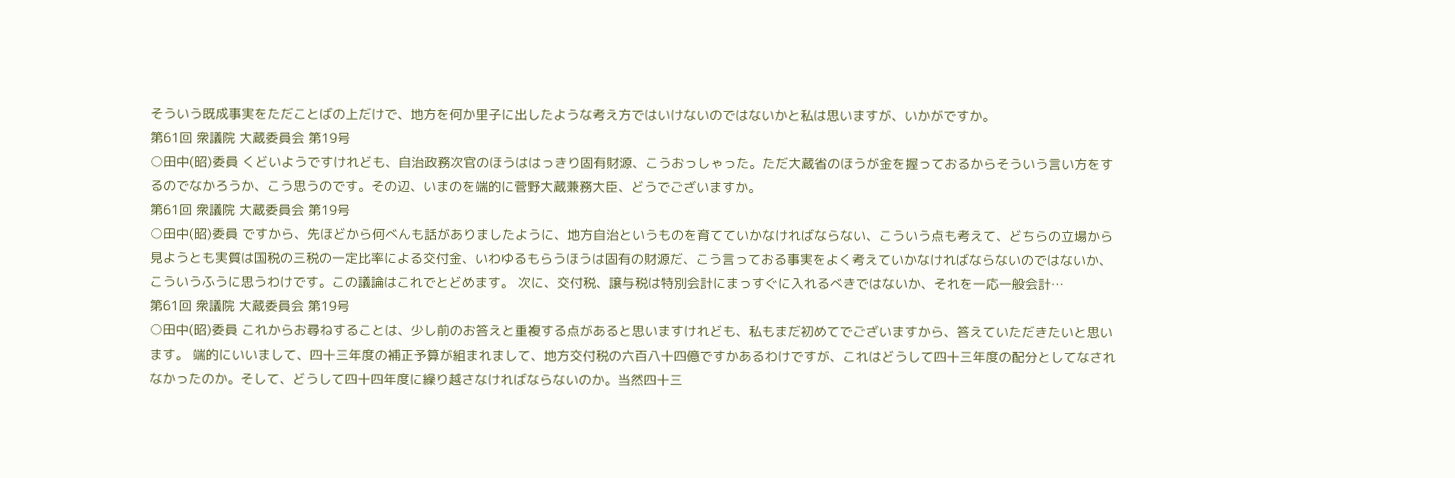そういう既成事実をただことばの上だけで、地方を何か里子に出したような考え方ではいけないのではないかと私は思いますが、いかがですか。
第61回 衆議院 大蔵委員会 第19号
○田中(昭)委員 くどいようですけれども、自治政務次官のほうははっきり固有財源、こうおっしゃった。ただ大蔵省のほうが金を握っておるからそういう言い方をするのでなかろうか、こう思うのです。その辺、いまのを端的に菅野大蔵兼務大臣、どうでございますか。
第61回 衆議院 大蔵委員会 第19号
○田中(昭)委員 ですから、先ほどから何べんも話がありましたように、地方自治というものを育てていかなければならない、こういう点も考えて、どちらの立場から見ようとも実質は国税の三税の一定比率による交付金、いわゆるもらうほうは固有の財源だ、こう言っておる事実をよく考えていかなければならないのではないか、こういうふうに思うわけです。この議論はこれでとどめます。 次に、交付税、譲与税は特別会計にまっすぐに入れるべきではないか、それを一応一般会計…
第61回 衆議院 大蔵委員会 第19号
○田中(昭)委員 これからお尋ねすることは、少し前のお答えと重複する点があると思いますけれども、私もまだ初めてでございますから、答えていただきたいと思います。 端的にいいまして、四十三年度の補正予算が組まれまして、地方交付税の六百八十四億ですかあるわけですが、これはどうして四十三年度の配分としてなされなかったのか。そして、どうして四十四年度に繰り越さなければならないのか。当然四十三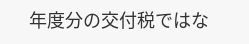年度分の交付税ではな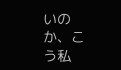いのか、こう私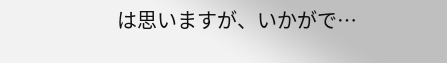は思いますが、いかがで…